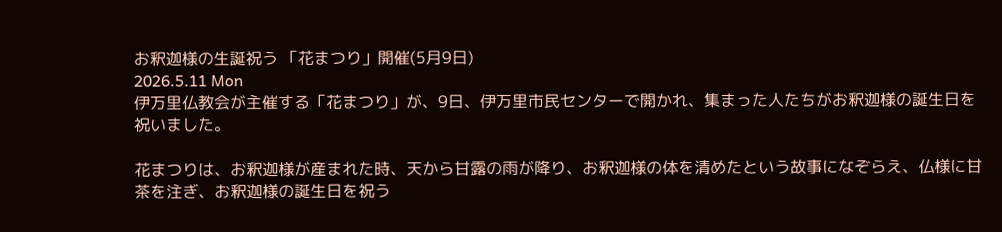お釈迦様の生誕祝う 「花まつり」開催(5月9日)
2026.5.11 Mon
伊万里仏教会が主催する「花まつり」が、9日、伊万里市民センターで開かれ、集まった人たちがお釈迦様の誕生日を祝いました。

花まつりは、お釈迦様が産まれた時、天から甘露の雨が降り、お釈迦様の体を清めたという故事になぞらえ、仏様に甘茶を注ぎ、お釈迦様の誕生日を祝う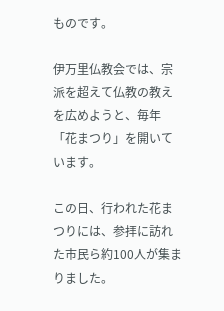ものです。

伊万里仏教会では、宗派を超えて仏教の教えを広めようと、毎年「花まつり」を開いています。

この日、行われた花まつりには、参拝に訪れた市民ら約100人が集まりました。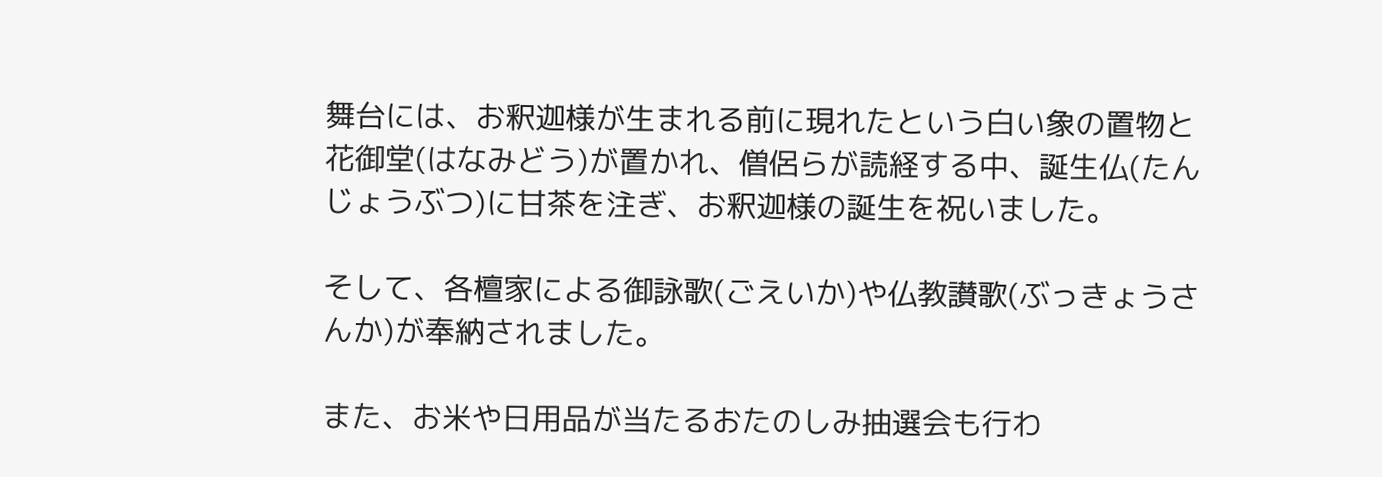舞台には、お釈迦様が生まれる前に現れたという白い象の置物と花御堂(はなみどう)が置かれ、僧侶らが読経する中、誕生仏(たんじょうぶつ)に甘茶を注ぎ、お釈迦様の誕生を祝いました。

そして、各檀家による御詠歌(ごえいか)や仏教讃歌(ぶっきょうさんか)が奉納されました。

また、お米や日用品が当たるおたのしみ抽選会も行わ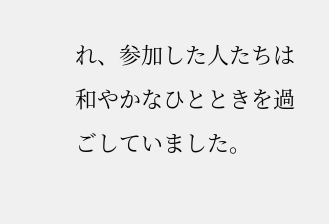れ、参加した人たちは和やかなひとときを過ごしていました。